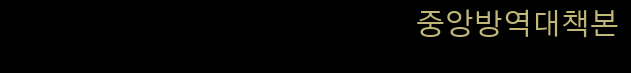중앙방역대책본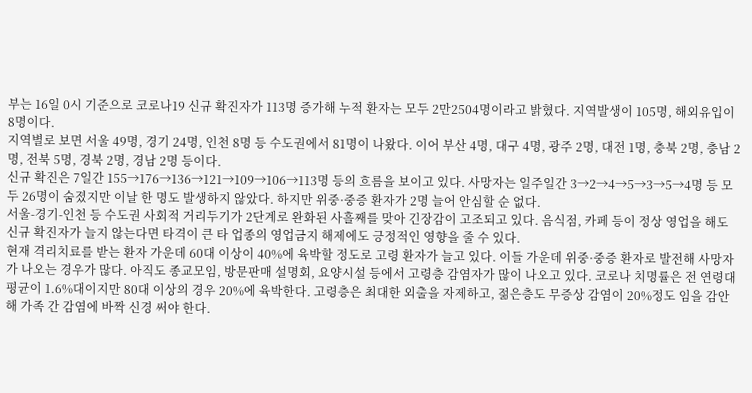부는 16일 0시 기준으로 코로나19 신규 확진자가 113명 증가해 누적 환자는 모두 2만2504명이라고 밝혔다. 지역발생이 105명, 해외유입이 8명이다.
지역별로 보면 서울 49명, 경기 24명, 인천 8명 등 수도권에서 81명이 나왔다. 이어 부산 4명, 대구 4명, 광주 2명, 대전 1명, 충북 2명, 충남 2명, 전북 5명, 경북 2명, 경남 2명 등이다.
신규 확진은 7일간 155→176→136→121→109→106→113명 등의 흐름을 보이고 있다. 사망자는 일주일간 3→2→4→5→3→5→4명 등 모두 26명이 숨졌지만 이날 한 명도 발생하지 않았다. 하지만 위중·중증 환자가 2명 늘어 안심할 순 없다.
서울-경기-인천 등 수도권 사회적 거리두기가 2단계로 완화된 사흘째를 맞아 긴장감이 고조되고 있다. 음식점, 카페 등이 정상 영업을 해도 신규 확진자가 늘지 않는다면 타격이 큰 타 업종의 영업금지 해제에도 긍정적인 영향을 줄 수 있다.
현재 격리치료를 받는 환자 가운데 60대 이상이 40%에 육박할 정도로 고령 환자가 늘고 있다. 이들 가운데 위중·중증 환자로 발전해 사망자가 나오는 경우가 많다. 아직도 종교모임, 방문판매 설명회, 요양시설 등에서 고령층 감염자가 많이 나오고 있다. 코로나 치명률은 전 연령대 평균이 1.6%대이지만 80대 이상의 경우 20%에 육박한다. 고령층은 최대한 외출을 자제하고, 젊은층도 무증상 감염이 20%정도 임을 감안해 가족 간 감염에 바짝 신경 써야 한다.